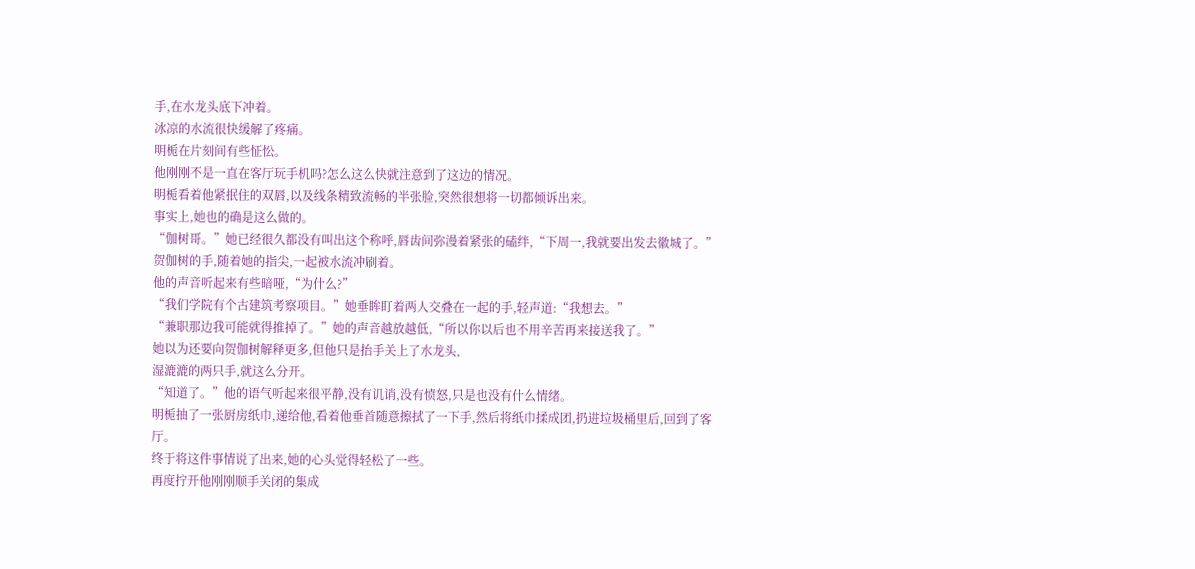手,在水龙头底下冲着。
冰凉的水流很快缓解了疼痛。
明栀在片刻间有些怔忪。
他刚刚不是一直在客厅玩手机吗?怎么这么快就注意到了这边的情况。
明栀看着他紧抿住的双唇,以及线条精致流畅的半张脸,突然很想将一切都倾诉出来。
事实上,她也的确是这么做的。
“伽树哥。”她已经很久都没有叫出这个称呼,唇齿间弥漫着紧张的磕绊,“下周一,我就要出发去徽城了。”
贺伽树的手,随着她的指尖,一起被水流冲刷着。
他的声音听起来有些暗哑,“为什么?”
“我们学院有个古建筑考察项目。”她垂眸盯着两人交叠在一起的手,轻声道:“我想去。”
“兼职那边我可能就得推掉了。”她的声音越放越低,“所以你以后也不用辛苦再来接送我了。”
她以为还要向贺伽树解释更多,但他只是抬手关上了水龙头,
湿漉漉的两只手,就这么分开。
“知道了。”他的语气听起来很平静,没有讥诮,没有愤怒,只是也没有什么情绪。
明栀抽了一张厨房纸巾,递给他,看着他垂首随意擦拭了一下手,然后将纸巾揉成团,扔进垃圾桶里后,回到了客厅。
终于将这件事情说了出来,她的心头觉得轻松了一些。
再度拧开他刚刚顺手关闭的集成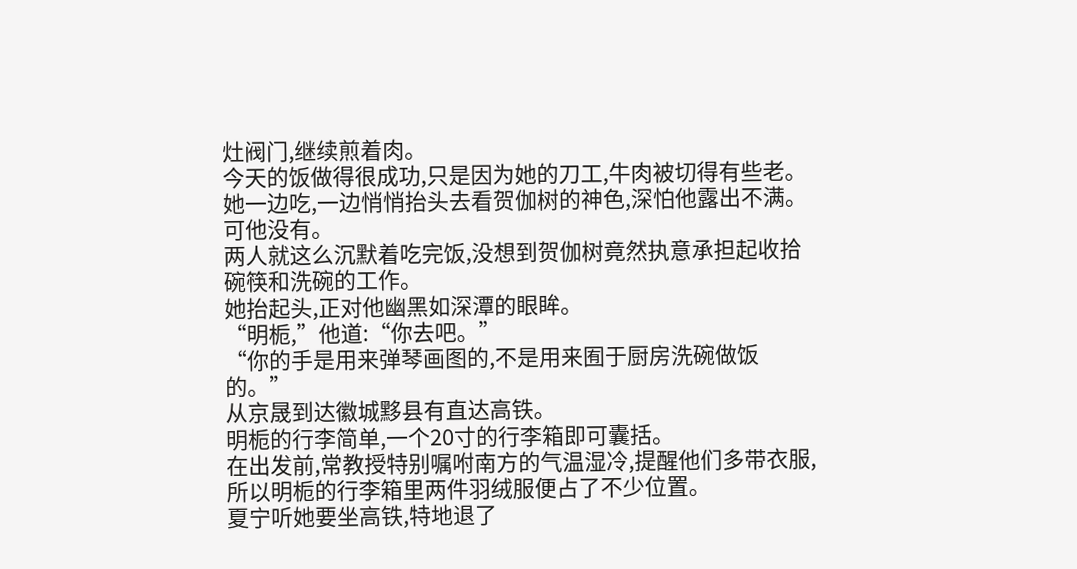灶阀门,继续煎着肉。
今天的饭做得很成功,只是因为她的刀工,牛肉被切得有些老。
她一边吃,一边悄悄抬头去看贺伽树的神色,深怕他露出不满。
可他没有。
两人就这么沉默着吃完饭,没想到贺伽树竟然执意承担起收拾碗筷和洗碗的工作。
她抬起头,正对他幽黑如深潭的眼眸。
“明栀,”他道:“你去吧。”
“你的手是用来弹琴画图的,不是用来囿于厨房洗碗做饭的。”
从京晟到达徽城黟县有直达高铁。
明栀的行李简单,一个20寸的行李箱即可囊括。
在出发前,常教授特别嘱咐南方的气温湿冷,提醒他们多带衣服,所以明栀的行李箱里两件羽绒服便占了不少位置。
夏宁听她要坐高铁,特地退了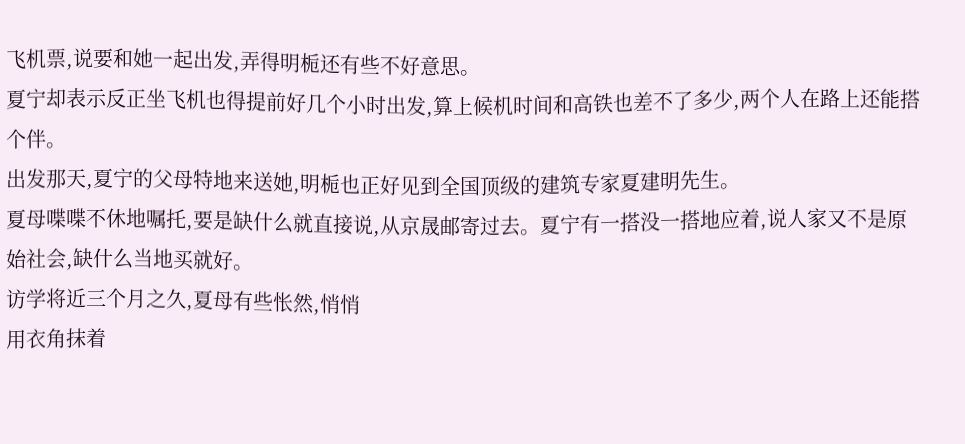飞机票,说要和她一起出发,弄得明栀还有些不好意思。
夏宁却表示反正坐飞机也得提前好几个小时出发,算上候机时间和高铁也差不了多少,两个人在路上还能搭个伴。
出发那天,夏宁的父母特地来送她,明栀也正好见到全国顶级的建筑专家夏建明先生。
夏母喋喋不休地嘱托,要是缺什么就直接说,从京晟邮寄过去。夏宁有一搭没一搭地应着,说人家又不是原始社会,缺什么当地买就好。
访学将近三个月之久,夏母有些怅然,悄悄
用衣角抹着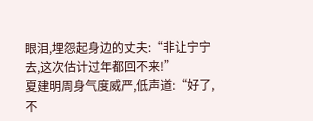眼泪,埋怨起身边的丈夫:“非让宁宁去,这次估计过年都回不来!”
夏建明周身气度威严,低声道:“好了,不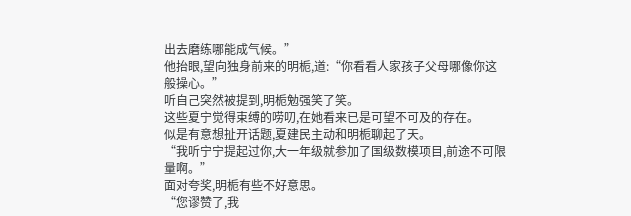出去磨练哪能成气候。”
他抬眼,望向独身前来的明栀,道:“你看看人家孩子父母哪像你这般操心。”
听自己突然被提到,明栀勉强笑了笑。
这些夏宁觉得束缚的唠叨,在她看来已是可望不可及的存在。
似是有意想扯开话题,夏建民主动和明栀聊起了天。
“我听宁宁提起过你,大一年级就参加了国级数模项目,前途不可限量啊。”
面对夸奖,明栀有些不好意思。
“您谬赞了,我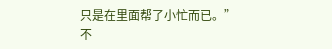只是在里面帮了小忙而已。”
不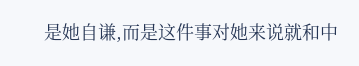是她自谦,而是这件事对她来说就和中